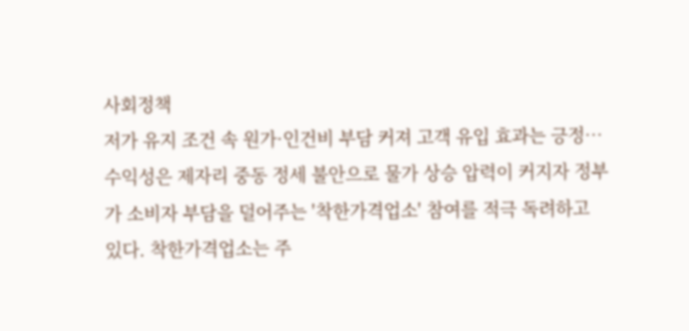사회정책
저가 유지 조건 속 원가·인건비 부담 커져 고객 유입 효과는 긍정…수익성은 제자리 중동 정세 불안으로 물가 상승 압력이 커지자 정부가 소비자 부담을 덜어주는 '착한가격업소' 참여를 적극 독려하고 있다. 착한가격업소는 주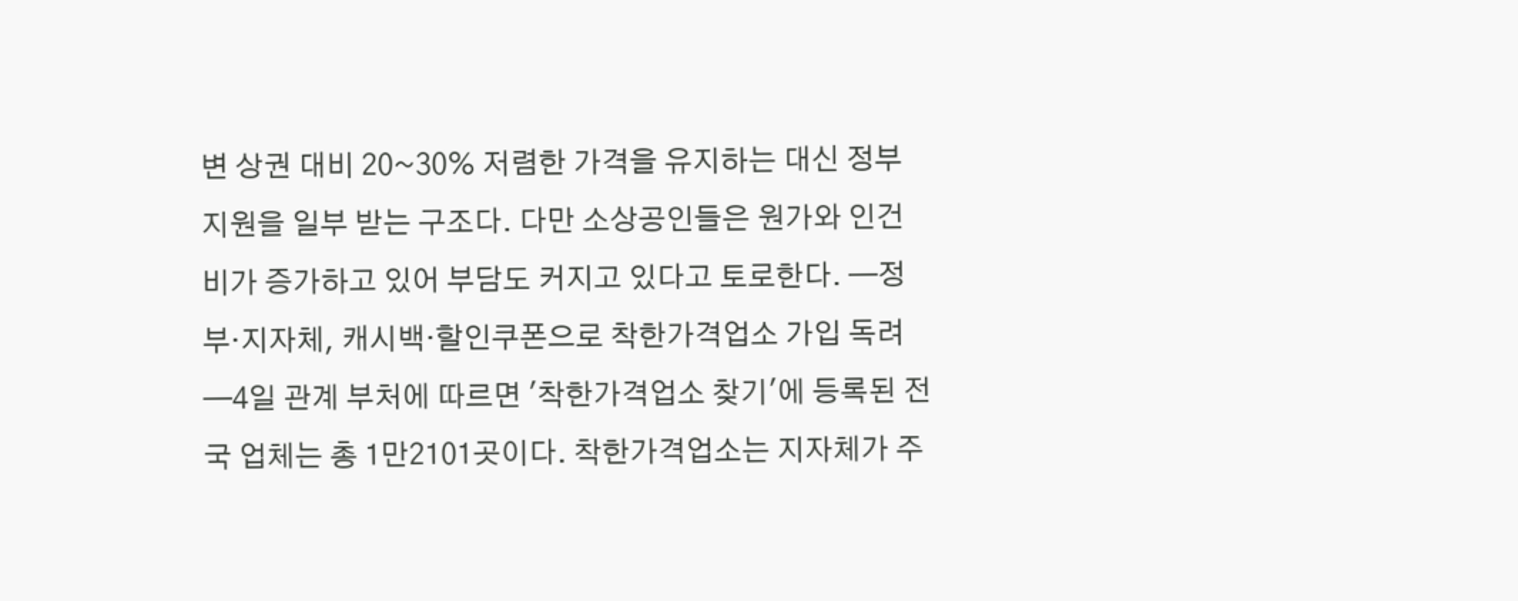변 상권 대비 20~30% 저렴한 가격을 유지하는 대신 정부 지원을 일부 받는 구조다. 다만 소상공인들은 원가와 인건비가 증가하고 있어 부담도 커지고 있다고 토로한다. ━정부·지자체, 캐시백·할인쿠폰으로 착한가격업소 가입 독려━4일 관계 부처에 따르면 '착한가격업소 찾기'에 등록된 전국 업체는 총 1만2101곳이다. 착한가격업소는 지자체가 주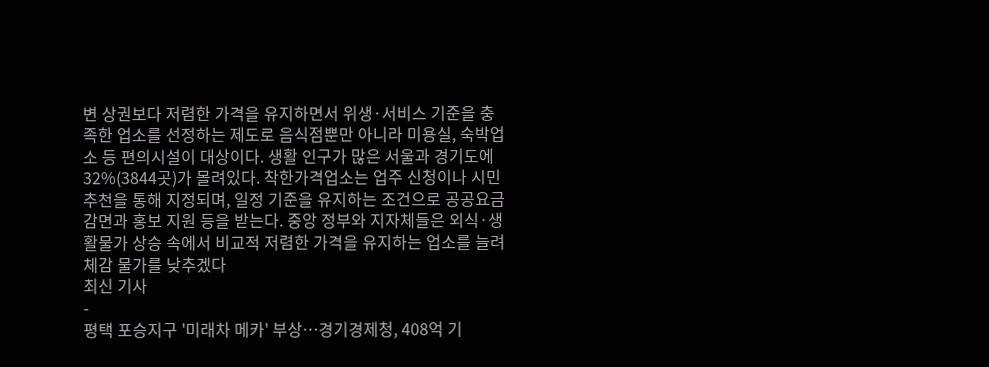변 상권보다 저렴한 가격을 유지하면서 위생·서비스 기준을 충족한 업소를 선정하는 제도로 음식점뿐만 아니라 미용실, 숙박업소 등 편의시설이 대상이다. 생활 인구가 많은 서울과 경기도에 32%(3844곳)가 몰려있다. 착한가격업소는 업주 신청이나 시민 추천을 통해 지정되며, 일정 기준을 유지하는 조건으로 공공요금 감면과 홍보 지원 등을 받는다. 중앙 정부와 지자체들은 외식·생활물가 상승 속에서 비교적 저렴한 가격을 유지하는 업소를 늘려 체감 물가를 낮추겠다
최신 기사
-
평택 포승지구 '미래차 메카' 부상…경기경제청, 408억 기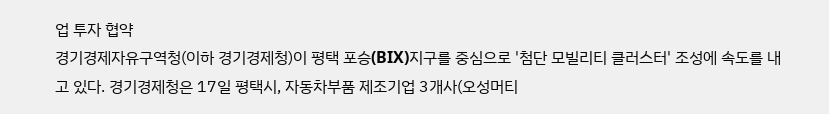업 투자 협약
경기경제자유구역청(이하 경기경제청)이 평택 포승(BIX)지구를 중심으로 '첨단 모빌리티 클러스터' 조성에 속도를 내고 있다. 경기경제청은 17일 평택시, 자동차부품 제조기업 3개사(오성머티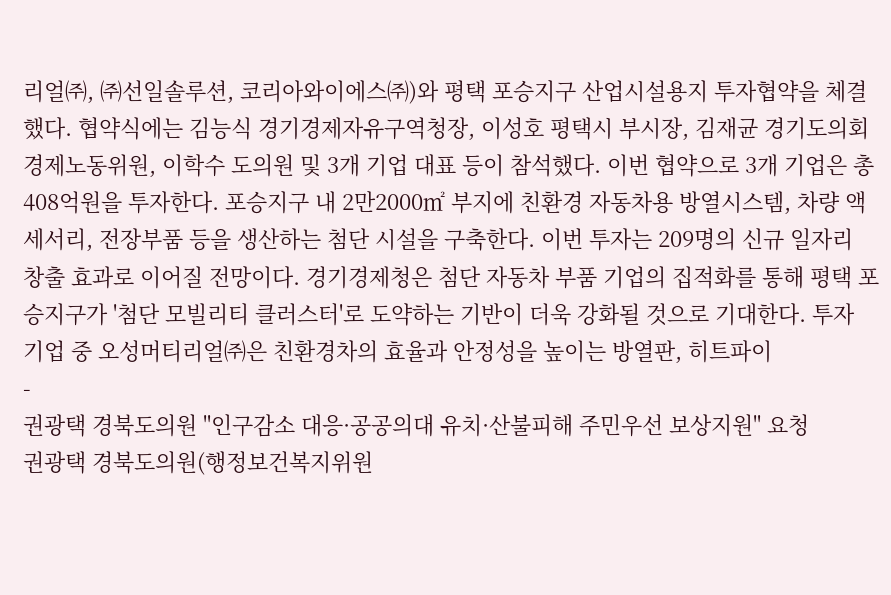리얼㈜, ㈜선일솔루션, 코리아와이에스㈜)와 평택 포승지구 산업시설용지 투자협약을 체결했다. 협약식에는 김능식 경기경제자유구역청장, 이성호 평택시 부시장, 김재균 경기도의회 경제노동위원, 이학수 도의원 및 3개 기업 대표 등이 참석했다. 이번 협약으로 3개 기업은 총 408억원을 투자한다. 포승지구 내 2만2000㎡ 부지에 친환경 자동차용 방열시스템, 차량 액세서리, 전장부품 등을 생산하는 첨단 시설을 구축한다. 이번 투자는 209명의 신규 일자리 창출 효과로 이어질 전망이다. 경기경제청은 첨단 자동차 부품 기업의 집적화를 통해 평택 포승지구가 '첨단 모빌리티 클러스터'로 도약하는 기반이 더욱 강화될 것으로 기대한다. 투자 기업 중 오성머티리얼㈜은 친환경차의 효율과 안정성을 높이는 방열판, 히트파이
-
권광택 경북도의원 "인구감소 대응·공공의대 유치·산불피해 주민우선 보상지원" 요청
권광택 경북도의원(행정보건복지위원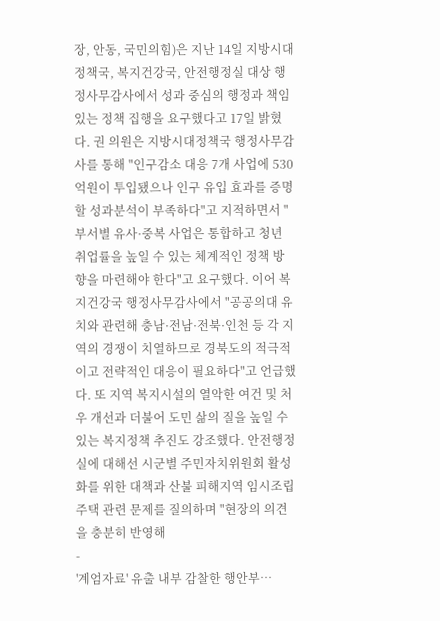장, 안동, 국민의힘)은 지난 14일 지방시대정책국, 복지건강국, 안전행정실 대상 행정사무감사에서 성과 중심의 행정과 책임 있는 정책 집행을 요구했다고 17일 밝혔다. 권 의원은 지방시대정책국 행정사무감사를 통해 "인구감소 대응 7개 사업에 530억원이 투입됐으나 인구 유입 효과를 증명할 성과분석이 부족하다"고 지적하면서 "부서별 유사·중복 사업은 통합하고 청년 취업률을 높일 수 있는 체계적인 정책 방향을 마련해야 한다"고 요구했다. 이어 복지건강국 행정사무감사에서 "공공의대 유치와 관련해 충남·전남·전북·인천 등 각 지역의 경쟁이 치열하므로 경북도의 적극적이고 전략적인 대응이 필요하다"고 언급했다. 또 지역 복지시설의 열악한 여건 및 처우 개선과 더불어 도민 삶의 질을 높일 수 있는 복지정책 추진도 강조했다. 안전행정실에 대해선 시군별 주민자치위원회 활성화를 위한 대책과 산불 피해지역 임시조립주택 관련 문제를 질의하며 "현장의 의견을 충분히 반영해
-
'계엄자료' 유출 내부 감찰한 행안부…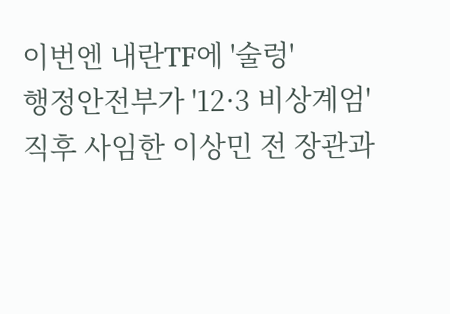이번엔 내란TF에 '술렁'
행정안전부가 '12·3 비상계엄' 직후 사임한 이상민 전 장관과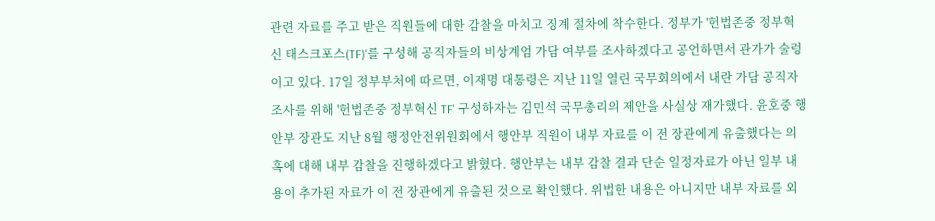관련 자료를 주고 받은 직원들에 대한 감찰을 마치고 징계 절차에 착수한다. 정부가 '헌법존중 정부혁신 태스크포스(TF)'를 구성해 공직자들의 비상계엄 가담 여부를 조사하겠다고 공언하면서 관가가 술렁이고 있다. 17일 정부부처에 따르면, 이재명 대통령은 지난 11일 열린 국무회의에서 내란 가담 공직자 조사를 위해 '헌법존중 정부혁신 TF' 구성하자는 김민석 국무총리의 제안을 사실상 재가했다. 윤호중 행안부 장관도 지난 8월 행정안전위원회에서 행안부 직원이 내부 자료를 이 전 장관에게 유출했다는 의혹에 대해 내부 감찰을 진행하겠다고 밝혔다. 행안부는 내부 감찰 결과 단순 일정자료가 아닌 일부 내용이 추가된 자료가 이 전 장관에게 유출된 것으로 확인했다. 위법한 내용은 아니지만 내부 자료를 외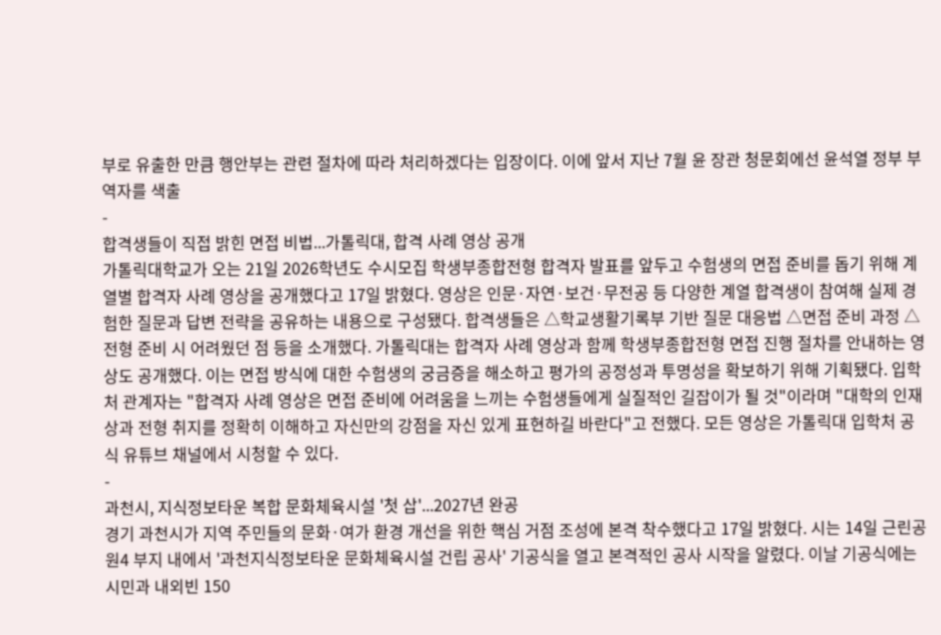부로 유출한 만큼 행안부는 관련 절차에 따라 처리하겠다는 입장이다. 이에 앞서 지난 7월 윤 장관 청문회에선 윤석열 정부 부역자를 색출
-
합격생들이 직접 밝힌 면접 비법...가톨릭대, 합격 사례 영상 공개
가톨릭대학교가 오는 21일 2026학년도 수시모집 학생부종합전형 합격자 발표를 앞두고 수험생의 면접 준비를 돕기 위해 계열별 합격자 사례 영상을 공개했다고 17일 밝혔다. 영상은 인문·자연·보건·무전공 등 다양한 계열 합격생이 참여해 실제 경험한 질문과 답변 전략을 공유하는 내용으로 구성됐다. 합격생들은 △학교생활기록부 기반 질문 대응법 △면접 준비 과정 △전형 준비 시 어려웠던 점 등을 소개했다. 가톨릭대는 합격자 사례 영상과 함께 학생부종합전형 면접 진행 절차를 안내하는 영상도 공개했다. 이는 면접 방식에 대한 수험생의 궁금증을 해소하고 평가의 공정성과 투명성을 확보하기 위해 기획됐다. 입학처 관계자는 "합격자 사례 영상은 면접 준비에 어려움을 느끼는 수험생들에게 실질적인 길잡이가 될 것"이라며 "대학의 인재상과 전형 취지를 정확히 이해하고 자신만의 강점을 자신 있게 표현하길 바란다"고 전했다. 모든 영상은 가톨릭대 입학처 공식 유튜브 채널에서 시청할 수 있다.
-
과천시, 지식정보타운 복합 문화체육시설 '첫 삽'...2027년 완공
경기 과천시가 지역 주민들의 문화·여가 환경 개선을 위한 핵심 거점 조성에 본격 착수했다고 17일 밝혔다. 시는 14일 근린공원4 부지 내에서 '과천지식정보타운 문화체육시설 건립 공사' 기공식을 열고 본격적인 공사 시작을 알렸다. 이날 기공식에는 시민과 내외빈 150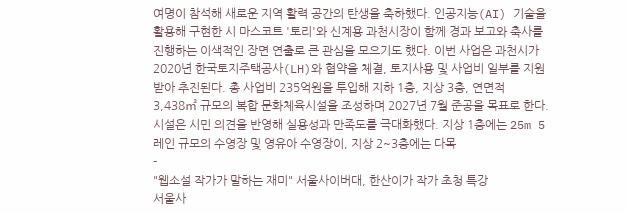여명이 참석해 새로운 지역 활력 공간의 탄생을 축하했다. 인공지능(AI) 기술을 활용해 구현한 시 마스코트 '토리'와 신계용 과천시장이 함께 경과 보고와 축사를 진행하는 이색적인 장면 연출로 큰 관심을 모으기도 했다. 이번 사업은 과천시가 2020년 한국토지주택공사(LH)와 협약을 체결, 토지사용 및 사업비 일부를 지원받아 추진된다. 총 사업비 235억원을 투입해 지하 1층, 지상 3층, 연면적 3,438㎡ 규모의 복합 문화체육시설을 조성하며 2027년 7월 준공을 목표로 한다. 시설은 시민 의견을 반영해 실용성과 만족도를 극대화했다. 지상 1층에는 25m 5레인 규모의 수영장 및 영유아 수영장이, 지상 2~3층에는 다목
-
"웹소설 작가가 말하는 재미" 서울사이버대, 한산이가 작가 초청 특강
서울사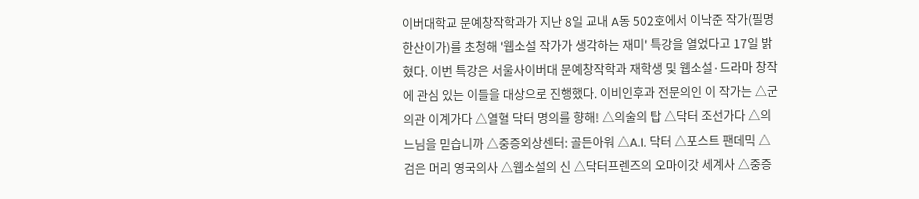이버대학교 문예창작학과가 지난 8일 교내 A동 502호에서 이낙준 작가(필명 한산이가)를 초청해 '웹소설 작가가 생각하는 재미' 특강을 열었다고 17일 밝혔다. 이번 특강은 서울사이버대 문예창작학과 재학생 및 웹소설·드라마 창작에 관심 있는 이들을 대상으로 진행했다. 이비인후과 전문의인 이 작가는 △군의관 이계가다 △열혈 닥터 명의를 향해! △의술의 탑 △닥터 조선가다 △의느님을 믿습니까 △중증외상센터: 골든아워 △A.I. 닥터 △포스트 팬데믹 △검은 머리 영국의사 △웹소설의 신 △닥터프렌즈의 오마이갓 세계사 △중증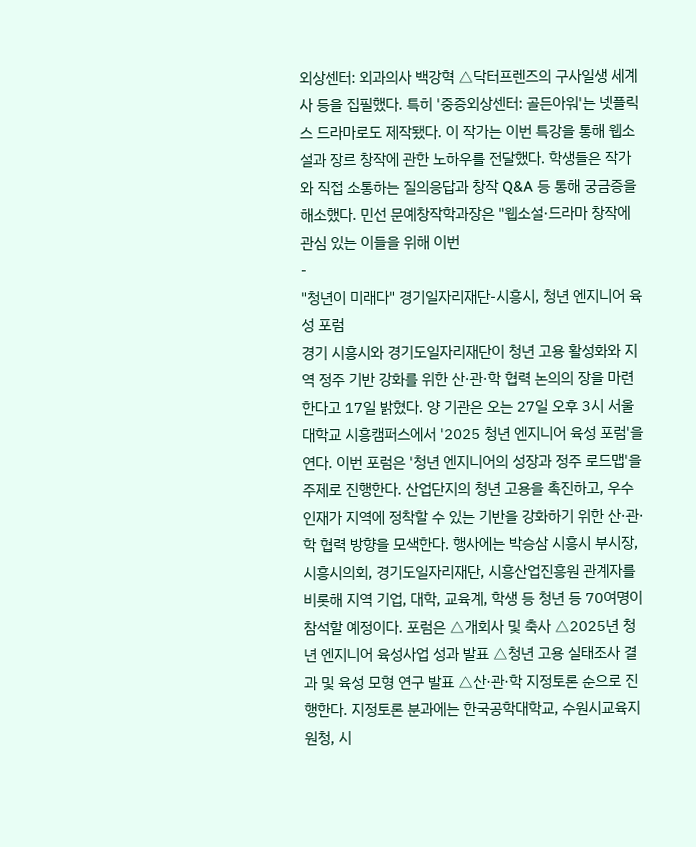외상센터: 외과의사 백강혁 △닥터프렌즈의 구사일생 세계사 등을 집필했다. 특히 '중증외상센터: 골든아워'는 넷플릭스 드라마로도 제작됐다. 이 작가는 이번 특강을 통해 웹소설과 장르 창작에 관한 노하우를 전달했다. 학생들은 작가와 직접 소통하는 질의응답과 창작 Q&A 등 통해 궁금증을 해소했다. 민선 문예창작학과장은 "웹소설·드라마 창작에 관심 있는 이들을 위해 이번
-
"청년이 미래다" 경기일자리재단-시흥시, 청년 엔지니어 육성 포럼
경기 시흥시와 경기도일자리재단이 청년 고용 활성화와 지역 정주 기반 강화를 위한 산·관·학 협력 논의의 장을 마련한다고 17일 밝혔다. 양 기관은 오는 27일 오후 3시 서울대학교 시흥캠퍼스에서 '2025 청년 엔지니어 육성 포럼'을 연다. 이번 포럼은 '청년 엔지니어의 성장과 정주 로드맵'을 주제로 진행한다. 산업단지의 청년 고용을 촉진하고, 우수 인재가 지역에 정착할 수 있는 기반을 강화하기 위한 산·관·학 협력 방향을 모색한다. 행사에는 박승삼 시흥시 부시장, 시흥시의회, 경기도일자리재단, 시흥산업진흥원 관계자를 비롯해 지역 기업, 대학, 교육계, 학생 등 청년 등 70여명이 참석할 예정이다. 포럼은 △개회사 및 축사 △2025년 청년 엔지니어 육성사업 성과 발표 △청년 고용 실태조사 결과 및 육성 모형 연구 발표 △산·관·학 지정토론 순으로 진행한다. 지정토론 분과에는 한국공학대학교, 수원시교육지원청, 시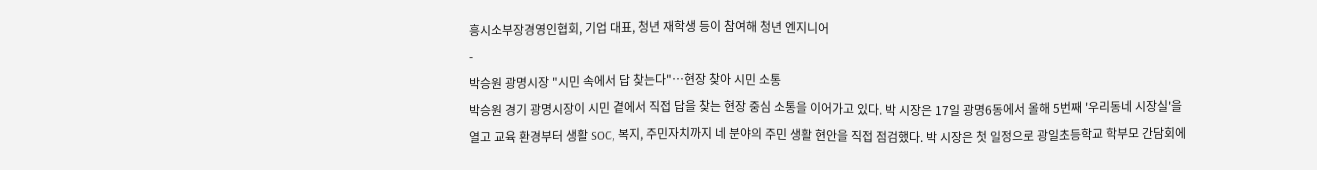흥시소부장경영인협회, 기업 대표, 청년 재학생 등이 참여해 청년 엔지니어
-
박승원 광명시장 "시민 속에서 답 찾는다"…현장 찾아 시민 소통
박승원 경기 광명시장이 시민 곁에서 직접 답을 찾는 현장 중심 소통을 이어가고 있다. 박 시장은 17일 광명6동에서 올해 5번째 '우리동네 시장실'을 열고 교육 환경부터 생활 SOC, 복지, 주민자치까지 네 분야의 주민 생활 현안을 직접 점검했다. 박 시장은 첫 일정으로 광일초등학교 학부모 간담회에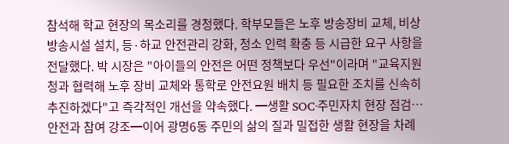참석해 학교 현장의 목소리를 경청했다. 학부모들은 노후 방송장비 교체, 비상방송시설 설치, 등·하교 안전관리 강화, 청소 인력 확충 등 시급한 요구 사항을 전달했다. 박 시장은 "아이들의 안전은 어떤 정책보다 우선"이라며 "교육지원청과 협력해 노후 장비 교체와 통학로 안전요원 배치 등 필요한 조치를 신속히 추진하겠다"고 즉각적인 개선을 약속했다. ━생활 SOC·주민자치 현장 점검…안전과 참여 강조━이어 광명6동 주민의 삶의 질과 밀접한 생활 현장을 차례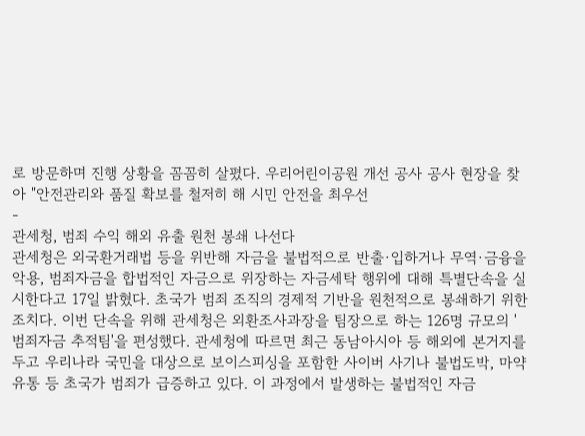로 방문하며 진행 상황을 꼼꼼히 살폈다. 우리어린이공원 개선 공사 공사 현장을 찾아 "안전관리와 품질 확보를 철저히 해 시민 안전을 최우선
-
관세청, 범죄 수익 해외 유출 원천 봉쇄 나선다
관세청은 외국환거래법 등을 위반해 자금을 불법적으로 반출·입하거나 무역·금융을 악용, 범죄자금을 합법적인 자금으로 위장하는 자금세탁 행위에 대해 특별단속을 실시한다고 17일 밝혔다. 초국가 범죄 조직의 경제적 기반을 원천적으로 봉쇄하기 위한 조치다. 이번 단속을 위해 관세청은 외환조사과장을 팀장으로 하는 126명 규모의 '범죄자금 추적팀'을 편성했다. 관세청에 따르면 최근 동남아시아 등 해외에 본거지를 두고 우리나라 국민을 대상으로 보이스피싱을 포함한 사이버 사기나 불법도박, 마약 유통 등 초국가 범죄가 급증하고 있다. 이 과정에서 발생하는 불법적인 자금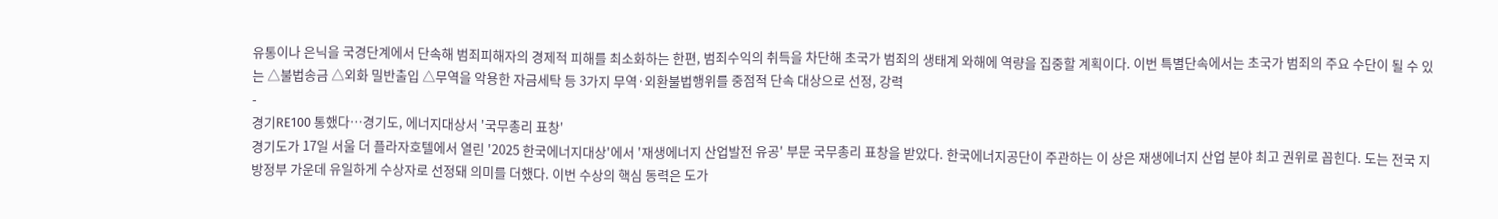유통이나 은닉을 국경단계에서 단속해 범죄피해자의 경제적 피해를 최소화하는 한편, 범죄수익의 취득을 차단해 초국가 범죄의 생태계 와해에 역량을 집중할 계획이다. 이번 특별단속에서는 초국가 범죄의 주요 수단이 될 수 있는 △불법송금 △외화 밀반출입 △무역을 악용한 자금세탁 등 3가지 무역·외환불법행위를 중점적 단속 대상으로 선정, 강력
-
경기RE100 통했다…경기도, 에너지대상서 '국무총리 표창'
경기도가 17일 서울 더 플라자호텔에서 열린 '2025 한국에너지대상'에서 '재생에너지 산업발전 유공' 부문 국무총리 표창을 받았다. 한국에너지공단이 주관하는 이 상은 재생에너지 산업 분야 최고 권위로 꼽힌다. 도는 전국 지방정부 가운데 유일하게 수상자로 선정돼 의미를 더했다. 이번 수상의 핵심 동력은 도가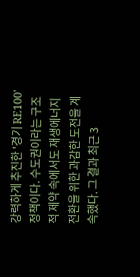강력하게 추진한 '경기 RE100' 정책이다. 수도권이라는 구조적 제약 속에서도 재생에너지 전환을 위한 과감한 도전을 계속했다. 그 결과 최근 3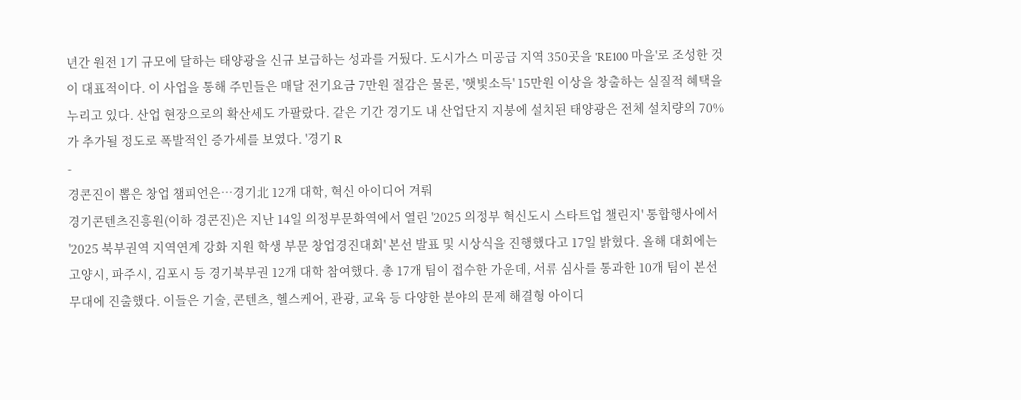년간 원전 1기 규모에 달하는 태양광을 신규 보급하는 성과를 거뒀다. 도시가스 미공급 지역 350곳을 'RE100 마을'로 조성한 것이 대표적이다. 이 사업을 통해 주민들은 매달 전기요금 7만원 절감은 물론, '햇빛소득' 15만원 이상을 창출하는 실질적 혜택을 누리고 있다. 산업 현장으로의 확산세도 가팔랐다. 같은 기간 경기도 내 산업단지 지붕에 설치된 태양광은 전체 설치량의 70%가 추가될 정도로 폭발적인 증가세를 보였다. '경기 R
-
경콘진이 뽑은 창업 챔피언은…경기北 12개 대학, 혁신 아이디어 겨뤄
경기콘텐츠진흥원(이하 경콘진)은 지난 14일 의정부문화역에서 열린 '2025 의정부 혁신도시 스타트업 챌린지' 통합행사에서 '2025 북부권역 지역연계 강화 지원 학생 부문 창업경진대회' 본선 발표 및 시상식을 진행했다고 17일 밝혔다. 올해 대회에는 고양시, 파주시, 김포시 등 경기북부권 12개 대학 참여했다. 총 17개 팀이 접수한 가운데, 서류 심사를 통과한 10개 팀이 본선 무대에 진출했다. 이들은 기술, 콘텐츠, 헬스케어, 관광, 교육 등 다양한 분야의 문제 해결형 아이디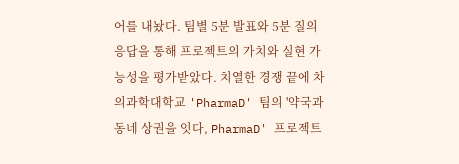어를 내놨다. 팀별 5분 발표와 5분 질의응답을 통해 프로젝트의 가치와 실현 가능성을 평가받았다. 치열한 경쟁 끝에 차의과학대학교 'PharmaD' 팀의 '약국과 동네 상권을 잇다, PharmaD' 프로젝트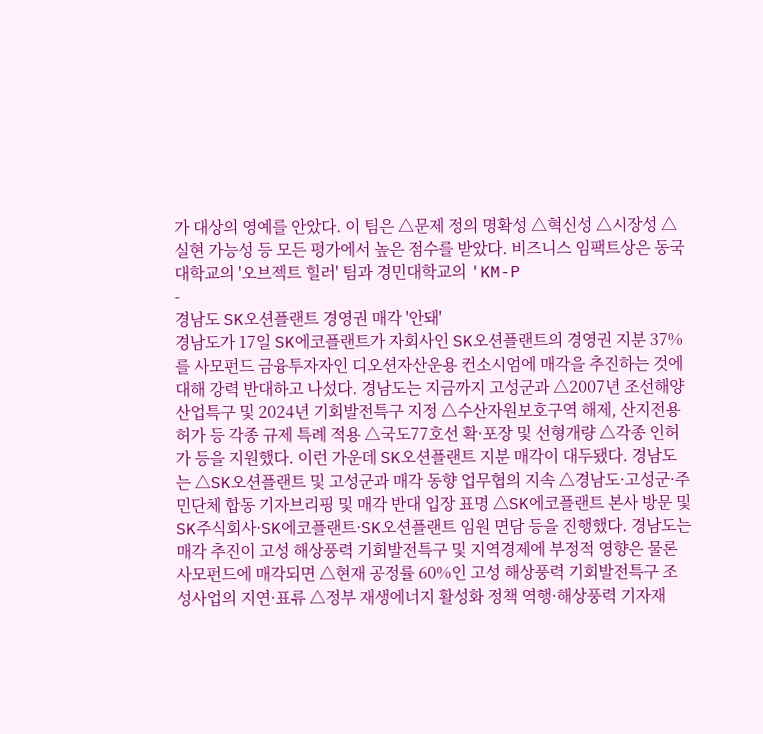가 대상의 영예를 안았다. 이 팀은 △문제 정의 명확성 △혁신성 △시장성 △실현 가능성 등 모든 평가에서 높은 점수를 받았다. 비즈니스 임팩트상은 동국대학교의 '오브젝트 힐러' 팀과 경민대학교의 'KM-P
-
경남도 SK오션플랜트 경영권 매각 '안돼'
경남도가 17일 SK에코플랜트가 자회사인 SK오션플랜트의 경영권 지분 37%를 사모펀드 금융투자자인 디오션자산운용 컨소시엄에 매각을 추진하는 것에 대해 강력 반대하고 나섰다. 경남도는 지금까지 고성군과 △2007년 조선해양산업특구 및 2024년 기회발전특구 지정 △수산자원보호구역 해제, 산지전용허가 등 각종 규제 특례 적용 △국도77호선 확·포장 및 선형개량 △각종 인허가 등을 지원했다. 이런 가운데 SK오션플랜트 지분 매각이 대두됐다. 경남도는 △SK오션플랜트 및 고성군과 매각 동향 업무협의 지속 △경남도·고성군·주민단체 합동 기자브리핑 및 매각 반대 입장 표명 △SK에코플랜트 본사 방문 및 SK주식회사·SK에코플랜트·SK오션플랜트 임원 면담 등을 진행했다. 경남도는 매각 추진이 고성 해상풍력 기회발전특구 및 지역경제에 부정적 영향은 물론 사모펀드에 매각되면 △현재 공정률 60%인 고성 해상풍력 기회발전특구 조성사업의 지연·표류 △정부 재생에너지 활성화 정책 역행·해상풍력 기자재